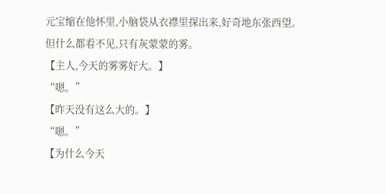元宝缩在他怀里,小脑袋从衣襟里探出来,好奇地东张西望。
但什么都看不见,只有灰蒙蒙的雾。
【主人,今天的雾雾好大。】
“嗯。”
【昨天没有这么大的。】
“嗯。”
【为什么今天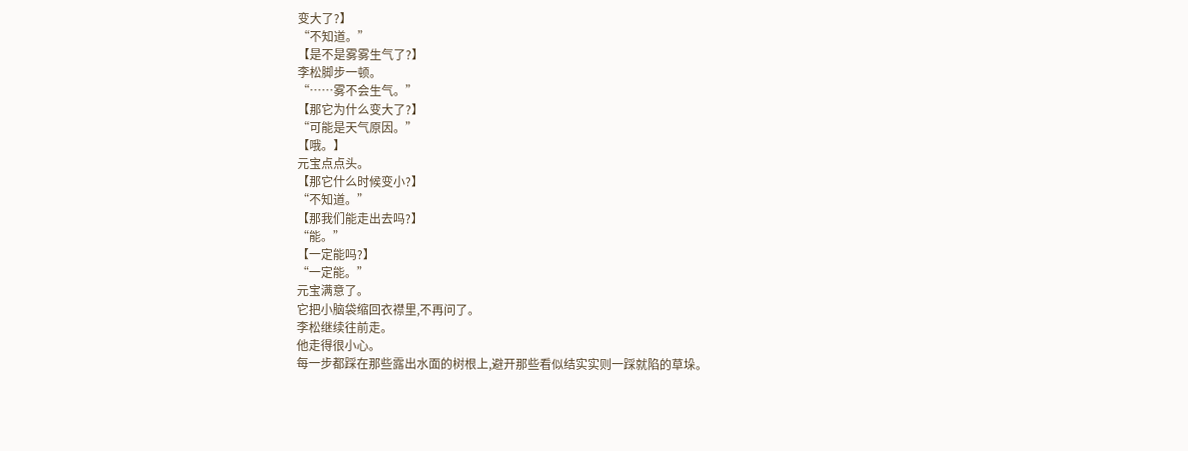变大了?】
“不知道。”
【是不是雾雾生气了?】
李松脚步一顿。
“……雾不会生气。”
【那它为什么变大了?】
“可能是天气原因。”
【哦。】
元宝点点头。
【那它什么时候变小?】
“不知道。”
【那我们能走出去吗?】
“能。”
【一定能吗?】
“一定能。”
元宝满意了。
它把小脑袋缩回衣襟里,不再问了。
李松继续往前走。
他走得很小心。
每一步都踩在那些露出水面的树根上,避开那些看似结实实则一踩就陷的草垛。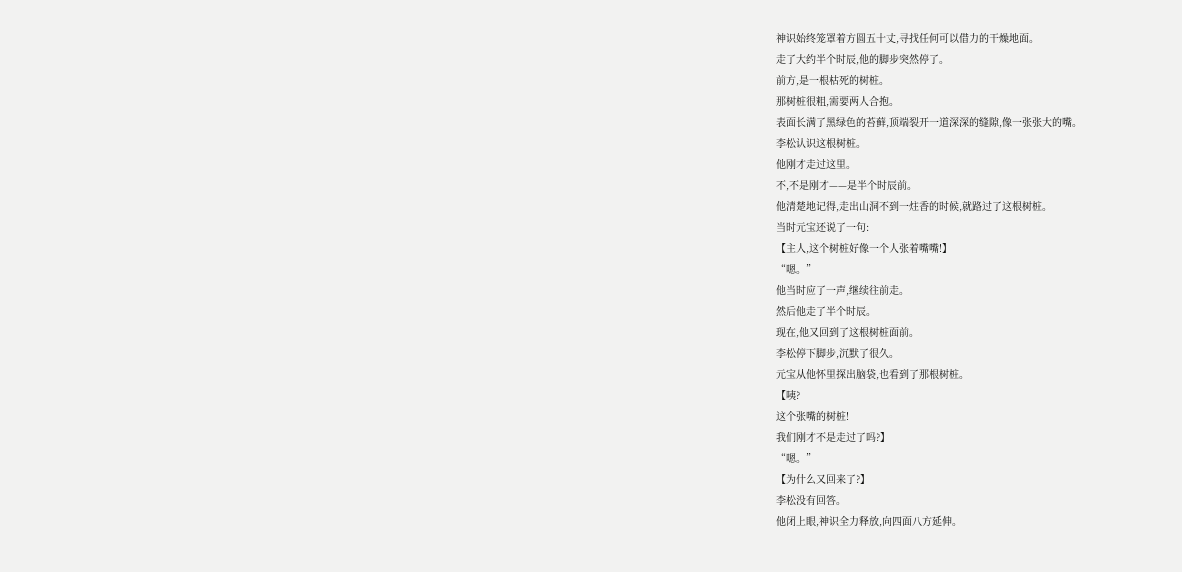神识始终笼罩着方圆五十丈,寻找任何可以借力的干燥地面。
走了大约半个时辰,他的脚步突然停了。
前方,是一根枯死的树桩。
那树桩很粗,需要两人合抱。
表面长满了黑绿色的苔藓,顶端裂开一道深深的缝隙,像一张张大的嘴。
李松认识这根树桩。
他刚才走过这里。
不,不是刚才——是半个时辰前。
他清楚地记得,走出山洞不到一炷香的时候,就路过了这根树桩。
当时元宝还说了一句:
【主人,这个树桩好像一个人张着嘴嘴!】
“嗯。”
他当时应了一声,继续往前走。
然后他走了半个时辰。
现在,他又回到了这根树桩面前。
李松停下脚步,沉默了很久。
元宝从他怀里探出脑袋,也看到了那根树桩。
【咦?
这个张嘴的树桩!
我们刚才不是走过了吗?】
“嗯。”
【为什么又回来了?】
李松没有回答。
他闭上眼,神识全力释放,向四面八方延伸。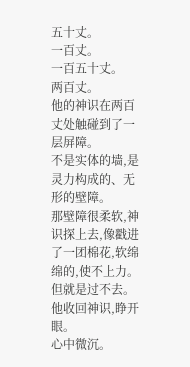五十丈。
一百丈。
一百五十丈。
两百丈。
他的神识在两百丈处触碰到了一层屏障。
不是实体的墙,是灵力构成的、无形的壁障。
那壁障很柔软,神识探上去,像戳进了一团棉花,软绵绵的,使不上力。
但就是过不去。
他收回神识,睁开眼。
心中微沉。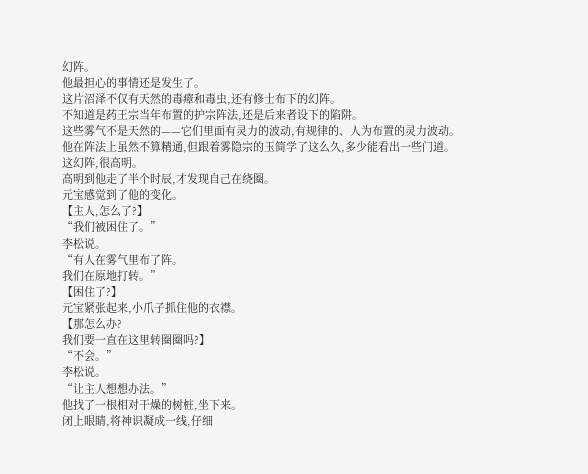幻阵。
他最担心的事情还是发生了。
这片沼泽不仅有天然的毒瘴和毒虫,还有修士布下的幻阵。
不知道是药王宗当年布置的护宗阵法,还是后来者设下的陷阱。
这些雾气不是天然的——它们里面有灵力的波动,有规律的、人为布置的灵力波动。
他在阵法上虽然不算精通,但跟着雾隐宗的玉简学了这么久,多少能看出一些门道。
这幻阵,很高明。
高明到他走了半个时辰,才发现自己在绕圈。
元宝感觉到了他的变化。
【主人,怎么了?】
“我们被困住了。”
李松说。
“有人在雾气里布了阵。
我们在原地打转。”
【困住了?】
元宝紧张起来,小爪子抓住他的衣襟。
【那怎么办?
我们要一直在这里转圈圈吗?】
“不会。”
李松说。
“让主人想想办法。”
他找了一根相对干燥的树桩,坐下来。
闭上眼睛,将神识凝成一线,仔细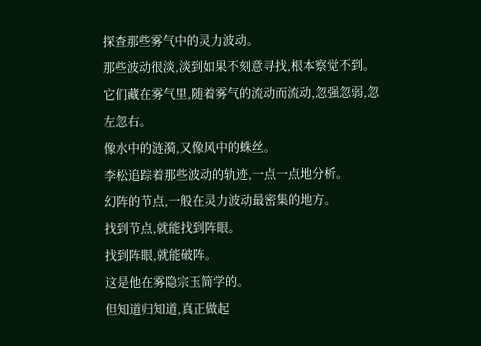探查那些雾气中的灵力波动。
那些波动很淡,淡到如果不刻意寻找,根本察觉不到。
它们藏在雾气里,随着雾气的流动而流动,忽强忽弱,忽左忽右。
像水中的涟漪,又像风中的蛛丝。
李松追踪着那些波动的轨迹,一点一点地分析。
幻阵的节点,一般在灵力波动最密集的地方。
找到节点,就能找到阵眼。
找到阵眼,就能破阵。
这是他在雾隐宗玉简学的。
但知道归知道,真正做起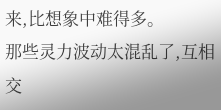来,比想象中难得多。
那些灵力波动太混乱了,互相交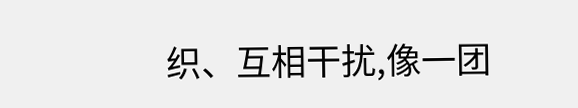织、互相干扰,像一团